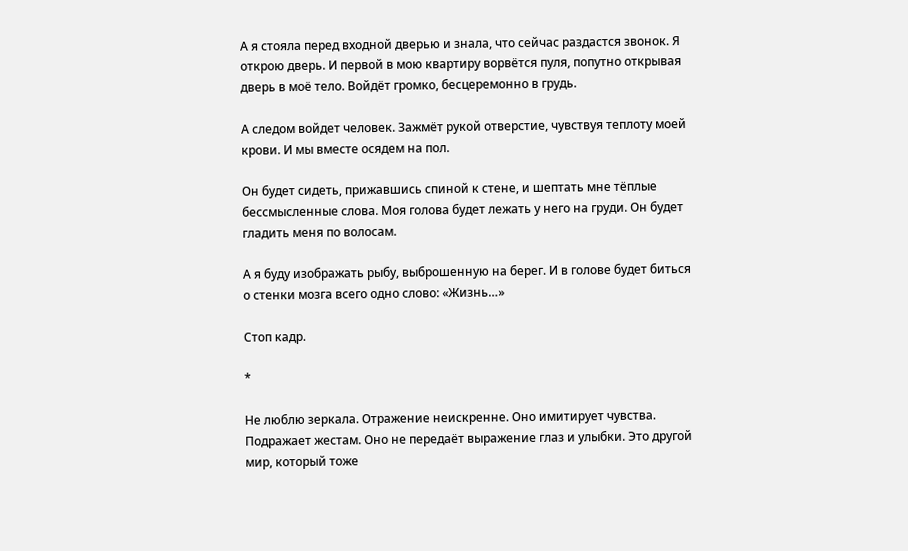А я стояла перед входной дверью и знала, что сейчас раздастся звонок. Я открою дверь. И первой в мою квартиру ворвётся пуля, попутно открывая дверь в моё тело. Войдёт громко, бесцеремонно в грудь.

А следом войдет человек. Зажмёт рукой отверстие, чувствуя теплоту моей крови. И мы вместе осядем на пол.

Он будет сидеть, прижавшись спиной к стене, и шептать мне тёплые бессмысленные слова. Моя голова будет лежать у него на груди. Он будет гладить меня по волосам.

А я буду изображать рыбу, выброшенную на берег. И в голове будет биться о стенки мозга всего одно слово: «Жизнь…»

Стоп кадр.

*

Не люблю зеркала. Отражение неискренне. Оно имитирует чувства. Подражает жестам. Оно не передаёт выражение глаз и улыбки. Это другой мир, который тоже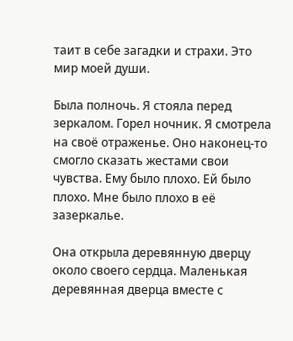таит в себе загадки и страхи. Это мир моей души.

Была полночь. Я стояла перед зеркалом. Горел ночник. Я смотрела на своё отраженье. Оно наконец-то смогло сказать жестами свои чувства. Ему было плохо. Ей было плохо. Мне было плохо в её зазеркалье.

Она открыла деревянную дверцу около своего сердца. Маленькая деревянная дверца вместе с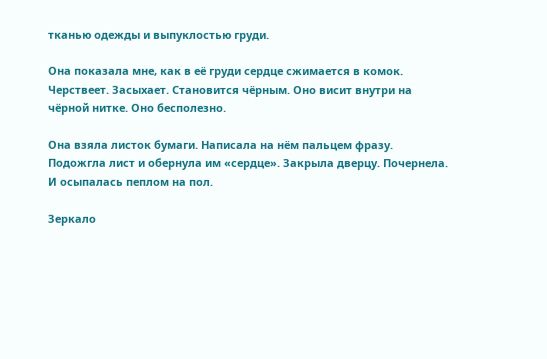тканью одежды и выпуклостью груди.

Она показала мне, как в её груди сердце сжимается в комок. Черствеет. Засыхает. Становится чёрным. Оно висит внутри на чёрной нитке. Оно бесполезно.

Она взяла листок бумаги. Написала на нём пальцем фразу. Подожгла лист и обернула им «сердце». Закрыла дверцу. Почернела. И осыпалась пеплом на пол.

Зеркало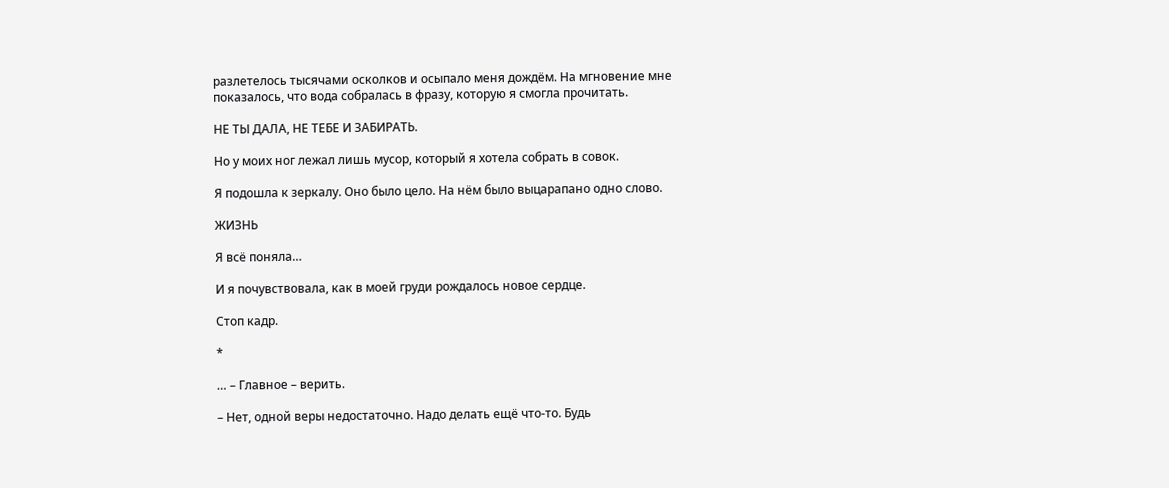разлетелось тысячами осколков и осыпало меня дождём. На мгновение мне показалось, что вода собралась в фразу, которую я смогла прочитать.

НЕ ТЫ ДАЛА, НЕ ТЕБЕ И ЗАБИРАТЬ.

Но у моих ног лежал лишь мусор, который я хотела собрать в совок.

Я подошла к зеркалу. Оно было цело. На нём было выцарапано одно слово.

ЖИЗНЬ

Я всё поняла…

И я почувствовала, как в моей груди рождалось новое сердце.

Стоп кадр.

*

… – Главное – верить.

– Нет, одной веры недостаточно. Надо делать ещё что-то. Будь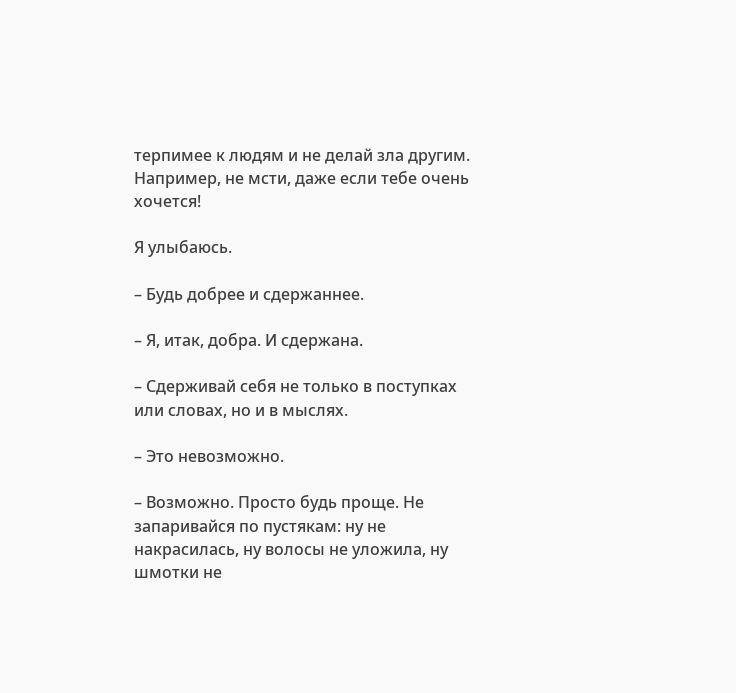терпимее к людям и не делай зла другим. Например, не мсти, даже если тебе очень хочется!

Я улыбаюсь.

– Будь добрее и сдержаннее.

– Я, итак, добра. И сдержана.

– Сдерживай себя не только в поступках или словах, но и в мыслях.

– Это невозможно.

– Возможно. Просто будь проще. Не запаривайся по пустякам: ну не накрасилась, ну волосы не уложила, ну шмотки не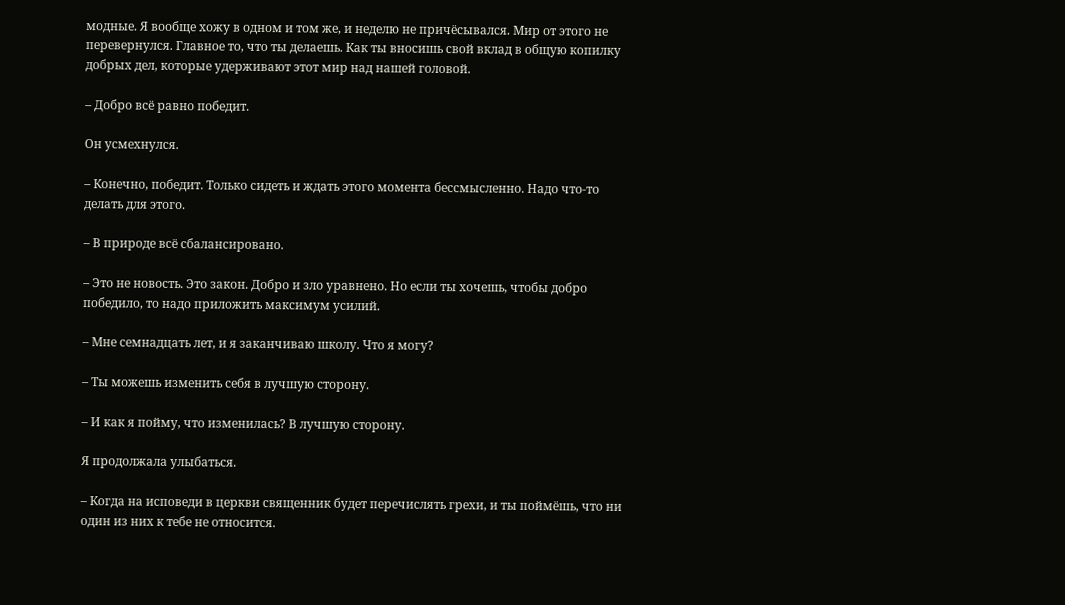модные. Я вообще хожу в одном и том же, и неделю не причёсывался. Мир от этого не перевернулся. Главное то, что ты делаешь. Как ты вносишь свой вклад в общую копилку добрых дел, которые удерживают этот мир над нашей головой.

– Добро всё равно победит.

Он усмехнулся.

– Конечно, победит. Только сидеть и ждать этого момента бессмысленно. Надо что-то делать для этого.

– В природе всё сбалансировано.

– Это не новость. Это закон. Добро и зло уравнено. Но если ты хочешь, чтобы добро победило, то надо приложить максимум усилий.

– Мне семнадцать лет, и я заканчиваю школу. Что я могу?

– Ты можешь изменить себя в лучшую сторону.

– И как я пойму, что изменилась? В лучшую сторону.

Я продолжала улыбаться.

– Когда на исповеди в церкви священник будет перечислять грехи, и ты поймёшь, что ни один из них к тебе не относится.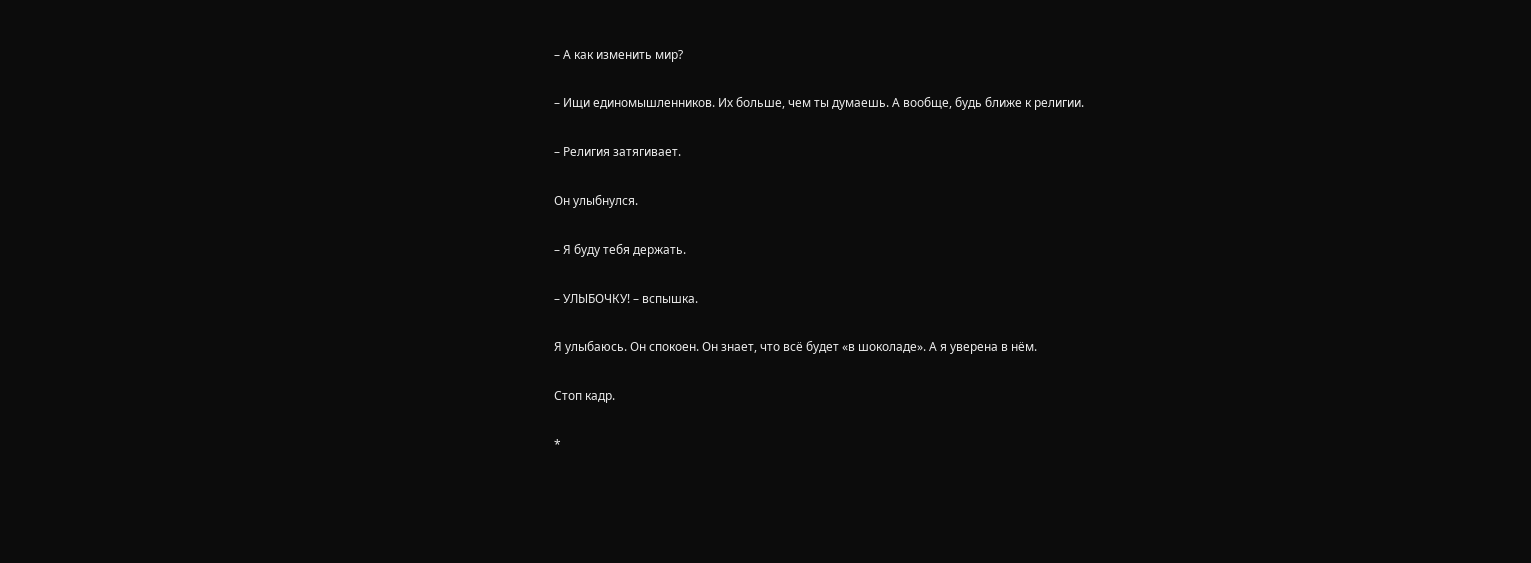– А как изменить мир?

– Ищи единомышленников. Их больше, чем ты думаешь. А вообще, будь ближе к религии.

– Религия затягивает.

Он улыбнулся.

– Я буду тебя держать.

– УЛЫБОЧКУ! – вспышка.

Я улыбаюсь. Он спокоен. Он знает, что всё будет «в шоколаде». А я уверена в нём.

Стоп кадр.

*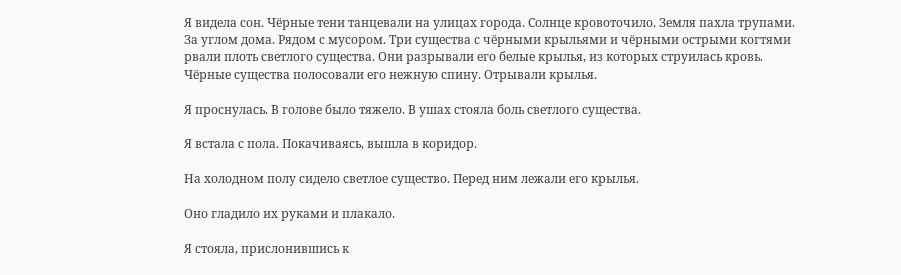Я видела сон. Чёрные тени танцевали на улицах города. Солнце кровоточило. Земля пахла трупами. За углом дома. Рядом с мусором. Три существа с чёрными крыльями и чёрными острыми когтями рвали плоть светлого существа. Они разрывали его белые крылья, из которых струилась кровь. Чёрные существа полосовали его нежную спину. Отрывали крылья.

Я проснулась. В голове было тяжело. В ушах стояла боль светлого существа.

Я встала с пола. Покачиваясь, вышла в коридор.

На холодном полу сидело светлое существо. Перед ним лежали его крылья.

Оно гладило их руками и плакало.

Я стояла, прислонившись к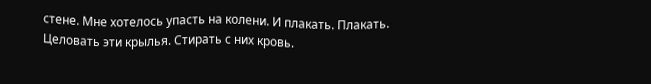стене. Мне хотелось упасть на колени. И плакать. Плакать. Целовать эти крылья. Стирать с них кровь.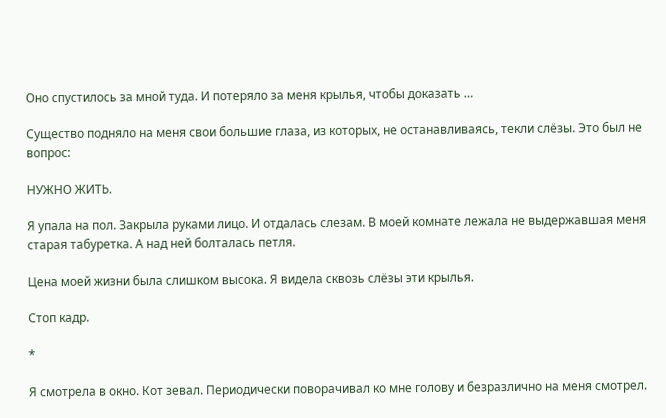Оно спустилось за мной туда. И потеряло за меня крылья, чтобы доказать …

Существо подняло на меня свои большие глаза, из которых, не останавливаясь, текли слёзы. Это был не вопрос:

НУЖНО ЖИТЬ.

Я упала на пол. Закрыла руками лицо. И отдалась слезам. В моей комнате лежала не выдержавшая меня старая табуретка. А над ней болталась петля.

Цена моей жизни была слишком высока. Я видела сквозь слёзы эти крылья.

Стоп кадр.

*

Я смотрела в окно. Кот зевал. Периодически поворачивал ко мне голову и безразлично на меня смотрел.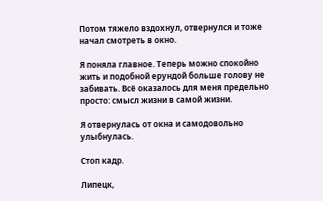Потом тяжело вздохнул, отвернулся и тоже начал смотреть в окно.

Я поняла главное. Теперь можно спокойно жить и подобной ерундой больше голову не забивать. Всё оказалось для меня предельно просто: смысл жизни в самой жизни.

Я отвернулась от окна и самодовольно улыбнулась.

Стоп кадр.

Липецк,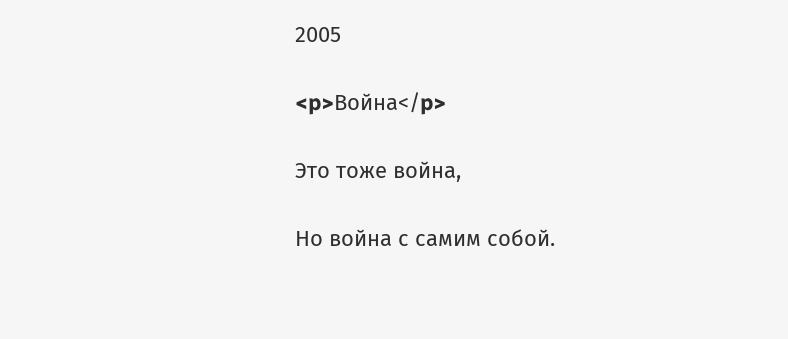2005

<p>Война</p>

Это тоже война,

Но война с самим собой.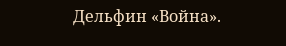Дельфин «Война».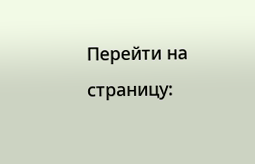Перейти на страницу: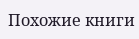Похожие книги